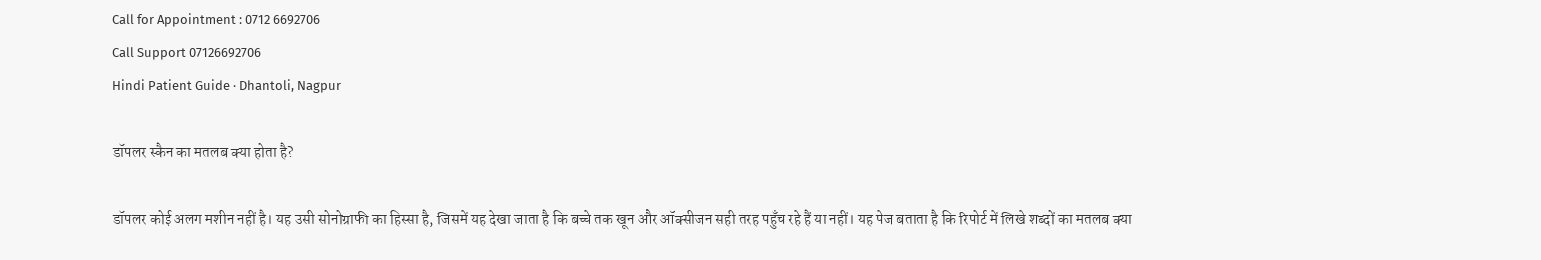Call for Appointment : 0712 6692706
Call Support 07126692706
Hindi Patient Guide · Dhantoli, Nagpur

डॉपलर स्कैन का मतलब क्या होता है?

डॉपलर कोई अलग मशीन नहीं है। यह उसी सोनोग्राफी का हिस्सा है, जिसमें यह देखा जाता है कि बच्चे तक खून और ऑक्सीजन सही तरह पहुँच रहे हैं या नहीं। यह पेज बताता है कि रिपोर्ट में लिखे शब्दों का मतलब क्या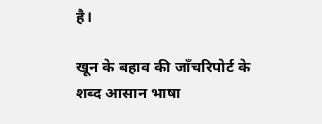है।

खून के बहाव की जाँचरिपोर्ट के शब्द आसान भाषा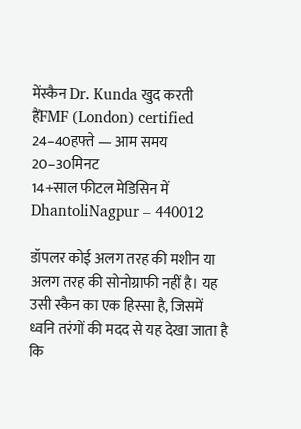मेंस्कैन Dr. Kunda खुद करती हैंFMF (London) certified
24–40हफ्ते — आम समय
20–30मिनट
14+साल फीटल मेडिसिन में
DhantoliNagpur – 440012

डॉपलर कोई अलग तरह की मशीन या अलग तरह की सोनोग्राफी नहीं है। यह उसी स्कैन का एक हिस्सा है, जिसमें ध्वनि तरंगों की मदद से यह देखा जाता है कि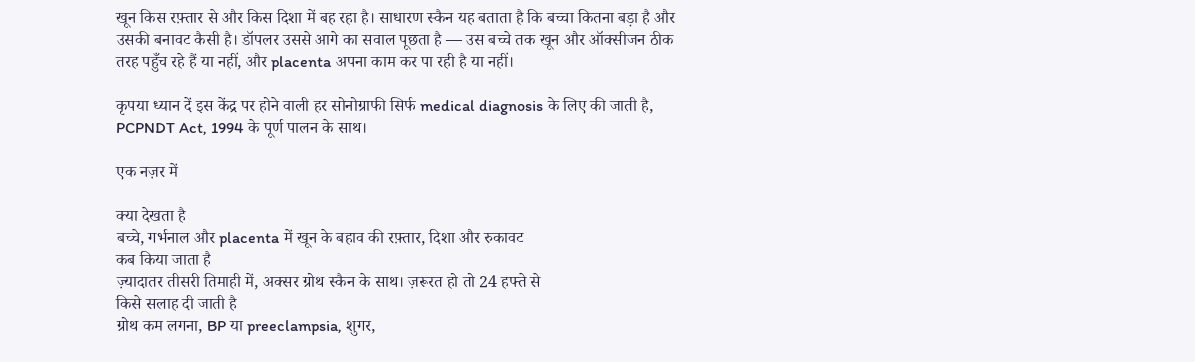खून किस रफ़्तार से और किस दिशा में बह रहा है। साधारण स्कैन यह बताता है कि बच्चा कितना बड़ा है और उसकी बनावट कैसी है। डॉपलर उससे आगे का सवाल पूछता है — उस बच्चे तक खून और ऑक्सीजन ठीक तरह पहुँच रहे हैं या नहीं, और placenta अपना काम कर पा रही है या नहीं।

कृपया ध्यान दें इस केंद्र पर होने वाली हर सोनोग्राफी सिर्फ medical diagnosis के लिए की जाती है, PCPNDT Act, 1994 के पूर्ण पालन के साथ।

एक नज़र में

क्या देखता है
बच्चे, गर्भनाल और placenta में खून के बहाव की रफ़्तार, दिशा और रुकावट
कब किया जाता है
ज़्यादातर तीसरी तिमाही में, अक्सर ग्रोथ स्कैन के साथ। ज़रूरत हो तो 24 हफ्ते से
किसे सलाह दी जाती है
ग्रोथ कम लगना, BP या preeclampsia, शुगर,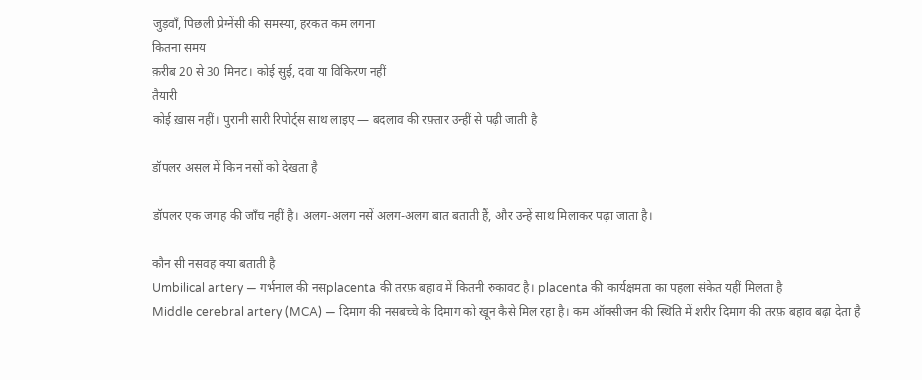जुड़वाँ, पिछली प्रेग्नेंसी की समस्या, हरकत कम लगना
कितना समय
क़रीब 20 से 30 मिनट। कोई सुई, दवा या विकिरण नहीं
तैयारी
कोई ख़ास नहीं। पुरानी सारी रिपोर्ट्स साथ लाइए — बदलाव की रफ़्तार उन्हीं से पढ़ी जाती है

डॉपलर असल में किन नसों को देखता है

डॉपलर एक जगह की जाँच नहीं है। अलग-अलग नसें अलग-अलग बात बताती हैं, और उन्हें साथ मिलाकर पढ़ा जाता है।

कौन सी नसवह क्या बताती है
Umbilical artery — गर्भनाल की नसplacenta की तरफ़ बहाव में कितनी रुकावट है। placenta की कार्यक्षमता का पहला संकेत यहीं मिलता है
Middle cerebral artery (MCA) — दिमाग की नसबच्चे के दिमाग को खून कैसे मिल रहा है। कम ऑक्सीजन की स्थिति में शरीर दिमाग की तरफ़ बहाव बढ़ा देता है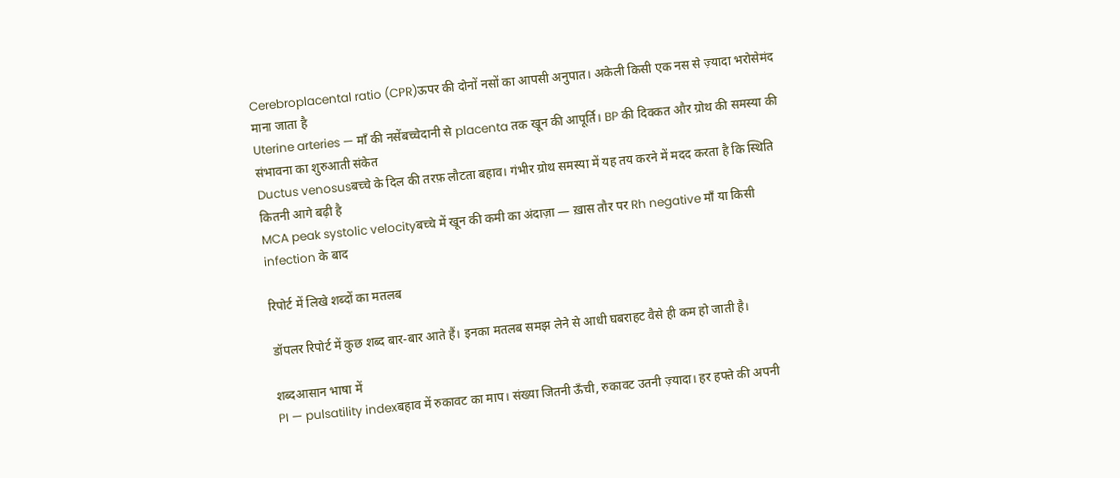Cerebroplacental ratio (CPR)ऊपर की दोनों नसों का आपसी अनुपात। अकेली किसी एक नस से ज़्यादा भरोसेमंद माना जाता है
Uterine arteries — माँ की नसेंबच्चेदानी से placenta तक खून की आपूर्ति। BP की दिक्कत और ग्रोथ की समस्या की संभावना का शुरुआती संकेत
Ductus venosusबच्चे के दिल की तरफ़ लौटता बहाव। गंभीर ग्रोथ समस्या में यह तय करने में मदद करता है कि स्थिति कितनी आगे बढ़ी है
MCA peak systolic velocityबच्चे में खून की कमी का अंदाज़ा — ख़ास तौर पर Rh negative माँ या किसी infection के बाद

रिपोर्ट में लिखे शब्दों का मतलब

डॉपलर रिपोर्ट में कुछ शब्द बार-बार आते हैं। इनका मतलब समझ लेने से आधी घबराहट वैसे ही कम हो जाती है।

शब्दआसान भाषा में
PI — pulsatility indexबहाव में रुकावट का माप। संख्या जितनी ऊँची, रुकावट उतनी ज़्यादा। हर हफ्ते की अपनी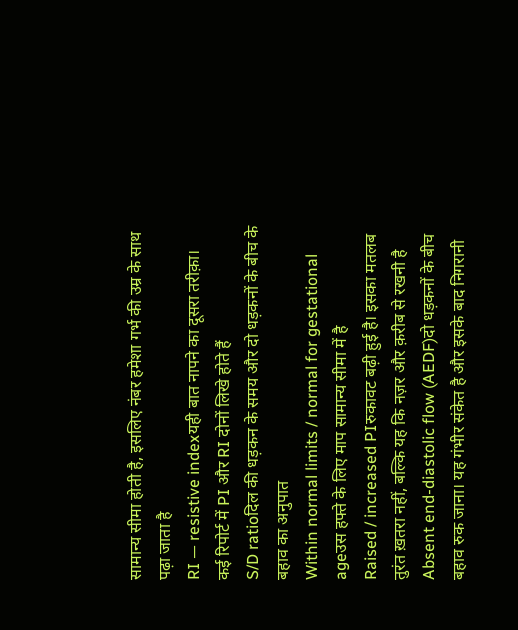सामान्य सीमा होती है, इसलिए नंबर हमेशा गर्भ की उम्र के साथ पढ़ा जाता है
RI — resistive indexयही बात नापने का दूसरा तरीक़ा। कई रिपोर्ट में PI और RI दोनों लिखे होते हैं
S/D ratioदिल की धड़कन के समय और दो धड़कनों के बीच के बहाव का अनुपात
Within normal limits / normal for gestational ageउस हफ्ते के लिए माप सामान्य सीमा में है
Raised / increased PIरुकावट बढ़ी हुई है। इसका मतलब तुरंत ख़तरा नहीं, बल्कि यह कि नज़र और क़रीब से रखनी है
Absent end-diastolic flow (AEDF)दो धड़कनों के बीच बहाव रुक जाना। यह गंभीर संकेत है और इसके बाद निगरानी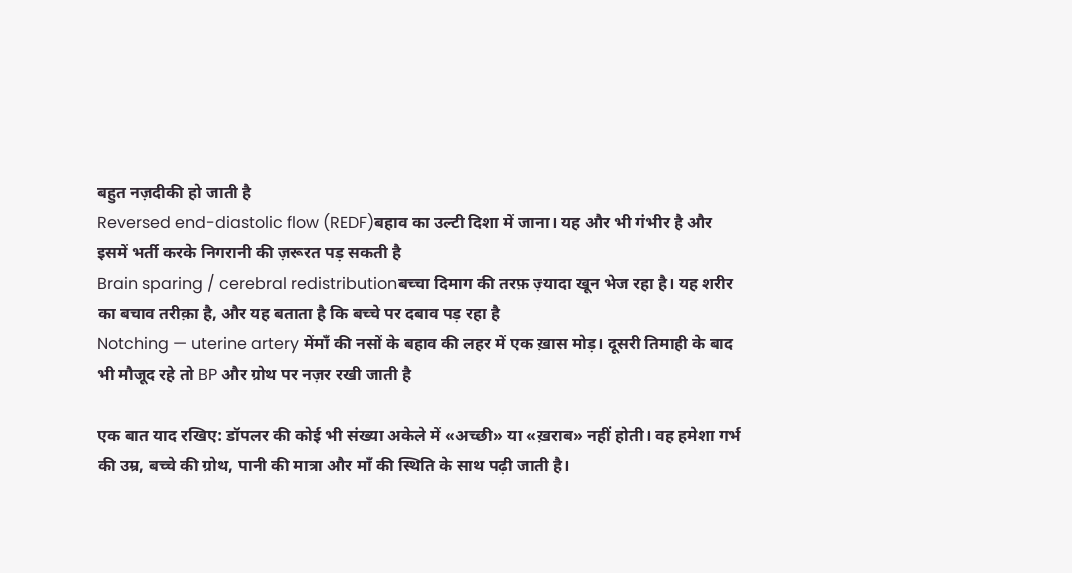बहुत नज़दीकी हो जाती है
Reversed end-diastolic flow (REDF)बहाव का उल्टी दिशा में जाना। यह और भी गंभीर है और इसमें भर्ती करके निगरानी की ज़रूरत पड़ सकती है
Brain sparing / cerebral redistributionबच्चा दिमाग की तरफ़ ज़्यादा खून भेज रहा है। यह शरीर का बचाव तरीक़ा है, और यह बताता है कि बच्चे पर दबाव पड़ रहा है
Notching — uterine artery मेंमाँ की नसों के बहाव की लहर में एक ख़ास मोड़। दूसरी तिमाही के बाद भी मौजूद रहे तो BP और ग्रोथ पर नज़र रखी जाती है

एक बात याद रखिए: डॉपलर की कोई भी संख्या अकेले में «अच्छी» या «ख़राब» नहीं होती। वह हमेशा गर्भ की उम्र, बच्चे की ग्रोथ, पानी की मात्रा और माँ की स्थिति के साथ पढ़ी जाती है।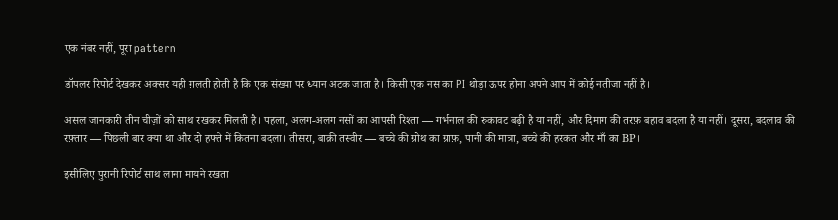एक नंबर नहीं, पूरा pattern

डॉपलर रिपोर्ट देखकर अक्सर यही ग़लती होती है कि एक संख्या पर ध्यान अटक जाता है। किसी एक नस का PI थोड़ा ऊपर होना अपने आप में कोई नतीजा नहीं है।

असल जानकारी तीन चीज़ों को साथ रखकर मिलती है। पहला, अलग-अलग नसों का आपसी रिश्ता — गर्भनाल की रुकावट बढ़ी है या नहीं, और दिमाग की तरफ़ बहाव बदला है या नहीं। दूसरा, बदलाव की रफ़्तार — पिछली बार क्या था और दो हफ्ते में कितना बदला। तीसरा, बाक़ी तस्वीर — बच्चे की ग्रोथ का ग्राफ़, पानी की मात्रा, बच्चे की हरकत और माँ का BP।

इसीलिए पुरानी रिपोर्ट साथ लाना मायने रखता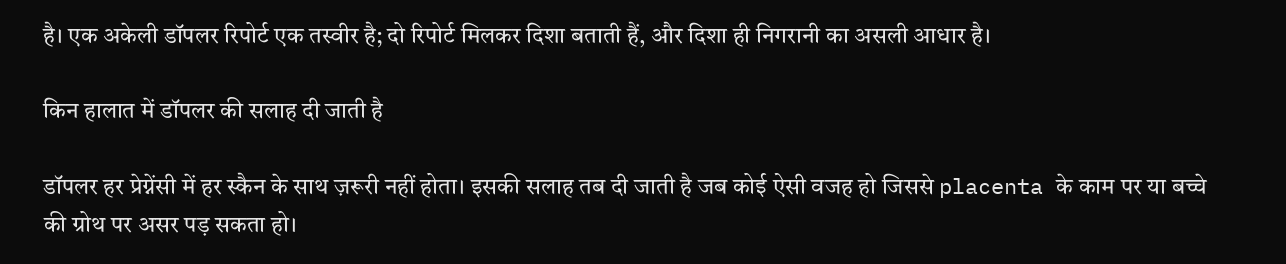है। एक अकेली डॉपलर रिपोर्ट एक तस्वीर है; दो रिपोर्ट मिलकर दिशा बताती हैं, और दिशा ही निगरानी का असली आधार है।

किन हालात में डॉपलर की सलाह दी जाती है

डॉपलर हर प्रेग्नेंसी में हर स्कैन के साथ ज़रूरी नहीं होता। इसकी सलाह तब दी जाती है जब कोई ऐसी वजह हो जिससे placenta के काम पर या बच्चे की ग्रोथ पर असर पड़ सकता हो।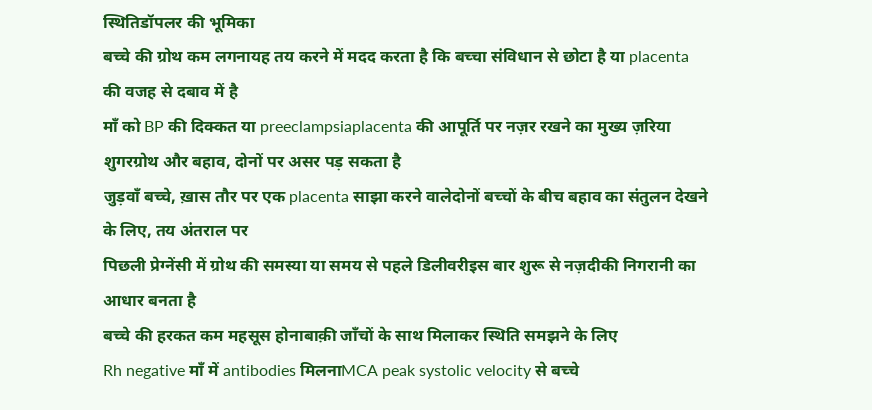स्थितिडॉपलर की भूमिका
बच्चे की ग्रोथ कम लगनायह तय करने में मदद करता है कि बच्चा संविधान से छोटा है या placenta की वजह से दबाव में है
माँ को BP की दिक्कत या preeclampsiaplacenta की आपूर्ति पर नज़र रखने का मुख्य ज़रिया
शुगरग्रोथ और बहाव, दोनों पर असर पड़ सकता है
जुड़वाँ बच्चे, ख़ास तौर पर एक placenta साझा करने वालेदोनों बच्चों के बीच बहाव का संतुलन देखने के लिए, तय अंतराल पर
पिछली प्रेग्नेंसी में ग्रोथ की समस्या या समय से पहले डिलीवरीइस बार शुरू से नज़दीकी निगरानी का आधार बनता है
बच्चे की हरकत कम महसूस होनाबाक़ी जाँचों के साथ मिलाकर स्थिति समझने के लिए
Rh negative माँ में antibodies मिलनाMCA peak systolic velocity से बच्चे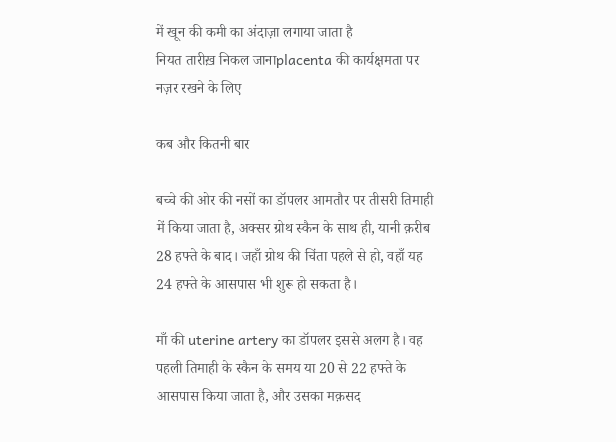में खून की कमी का अंदाज़ा लगाया जाता है
नियत तारीख़ निकल जानाplacenta की कार्यक्षमता पर नज़र रखने के लिए

कब और कितनी बार

बच्चे की ओर की नसों का डॉपलर आमतौर पर तीसरी तिमाही में किया जाता है, अक्सर ग्रोथ स्कैन के साथ ही, यानी क़रीब 28 हफ्ते के बाद। जहाँ ग्रोथ की चिंता पहले से हो, वहाँ यह 24 हफ्ते के आसपास भी शुरू हो सकता है।

माँ की uterine artery का डॉपलर इससे अलग है। वह पहली तिमाही के स्कैन के समय या 20 से 22 हफ्ते के आसपास किया जाता है, और उसका मक़सद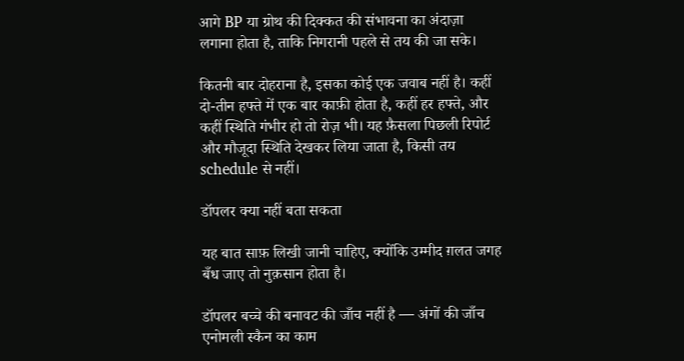आगे BP या ग्रोथ की दिक्कत की संभावना का अंदाज़ा लगाना होता है, ताकि निगरानी पहले से तय की जा सके।

कितनी बार दोहराना है, इसका कोई एक जवाब नहीं है। कहीं दो-तीन हफ्ते में एक बार काफ़ी होता है, कहीं हर हफ्ते, और कहीं स्थिति गंभीर हो तो रोज़ भी। यह फ़ैसला पिछली रिपोर्ट और मौजूदा स्थिति देखकर लिया जाता है, किसी तय schedule से नहीं।

डॉपलर क्या नहीं बता सकता

यह बात साफ़ लिखी जानी चाहिए, क्योंकि उम्मीद ग़लत जगह बँध जाए तो नुक़सान होता है।

डॉपलर बच्चे की बनावट की जाँच नहीं है — अंगों की जाँच एनोमली स्कैन का काम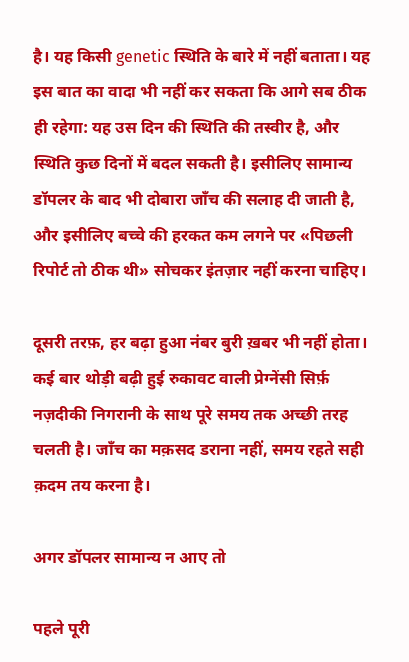है। यह किसी genetic स्थिति के बारे में नहीं बताता। यह इस बात का वादा भी नहीं कर सकता कि आगे सब ठीक ही रहेगा: यह उस दिन की स्थिति की तस्वीर है, और स्थिति कुछ दिनों में बदल सकती है। इसीलिए सामान्य डॉपलर के बाद भी दोबारा जाँच की सलाह दी जाती है, और इसीलिए बच्चे की हरकत कम लगने पर «पिछली रिपोर्ट तो ठीक थी» सोचकर इंतज़ार नहीं करना चाहिए।

दूसरी तरफ़, हर बढ़ा हुआ नंबर बुरी ख़बर भी नहीं होता। कई बार थोड़ी बढ़ी हुई रुकावट वाली प्रेग्नेंसी सिर्फ़ नज़दीकी निगरानी के साथ पूरे समय तक अच्छी तरह चलती है। जाँच का मक़सद डराना नहीं, समय रहते सही क़दम तय करना है।

अगर डॉपलर सामान्य न आए तो

पहले पूरी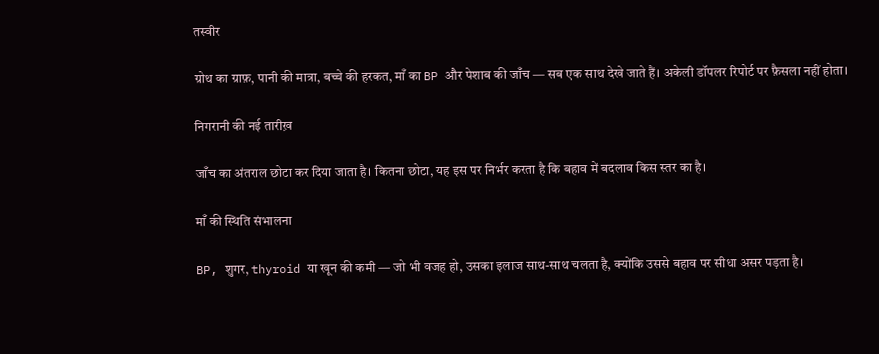तस्वीर

ग्रोथ का ग्राफ़, पानी की मात्रा, बच्चे की हरकत, माँ का BP और पेशाब की जाँच — सब एक साथ देखे जाते हैं। अकेली डॉपलर रिपोर्ट पर फ़ैसला नहीं होता।

निगरानी की नई तारीख़

जाँच का अंतराल छोटा कर दिया जाता है। कितना छोटा, यह इस पर निर्भर करता है कि बहाव में बदलाव किस स्तर का है।

माँ की स्थिति संभालना

BP, शुगर, thyroid या खून की कमी — जो भी वजह हो, उसका इलाज साथ-साथ चलता है, क्योंकि उससे बहाव पर सीधा असर पड़ता है।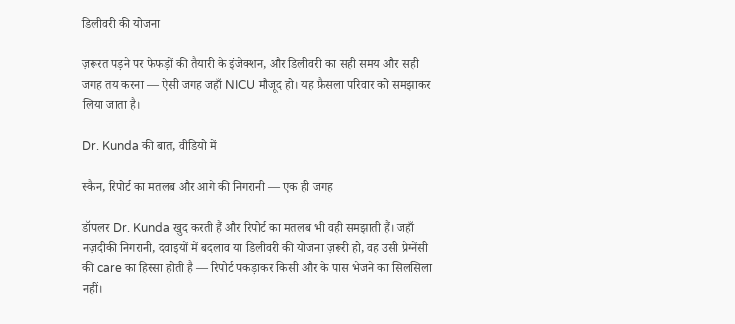डिलीवरी की योजना

ज़रूरत पड़ने पर फेफड़ों की तैयारी के इंजेक्शन, और डिलीवरी का सही समय और सही जगह तय करना — ऐसी जगह जहाँ NICU मौजूद हो। यह फ़ैसला परिवार को समझाकर लिया जाता है।

Dr. Kunda की बात, वीडियो में

स्कैन, रिपोर्ट का मतलब और आगे की निगरानी — एक ही जगह

डॉपलर Dr. Kunda खुद करती हैं और रिपोर्ट का मतलब भी वही समझाती हैं। जहाँ नज़दीकी निगरानी, दवाइयों में बदलाव या डिलीवरी की योजना ज़रूरी हो, वह उसी प्रेग्नेंसी की care का हिस्सा होती है — रिपोर्ट पकड़ाकर किसी और के पास भेजने का सिलसिला नहीं।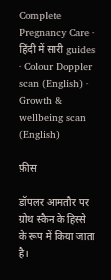Complete Pregnancy Care · हिंदी में सारी guides · Colour Doppler scan (English) · Growth & wellbeing scan (English)

फ़ीस

डॉपलर आमतौर पर ग्रोथ स्कैन के हिस्से के रूप में किया जाता है।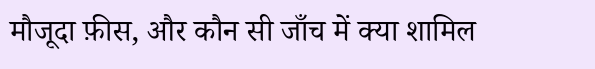मौजूदा फ़ीस, और कौन सी जाँच में क्या शामिल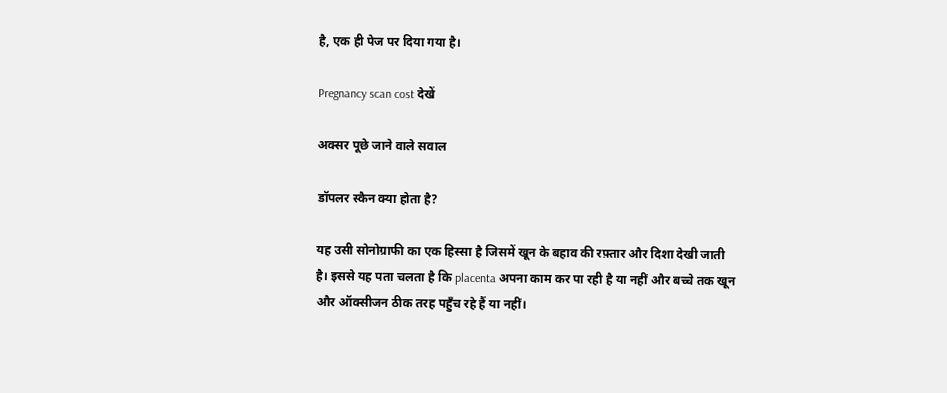है, एक ही पेज पर दिया गया है।

Pregnancy scan cost देखें

अक्सर पूछे जाने वाले सवाल

डॉपलर स्कैन क्या होता है?

यह उसी सोनोग्राफी का एक हिस्सा है जिसमें खून के बहाव की रफ़्तार और दिशा देखी जाती है। इससे यह पता चलता है कि placenta अपना काम कर पा रही है या नहीं और बच्चे तक खून और ऑक्सीजन ठीक तरह पहुँच रहे हैं या नहीं।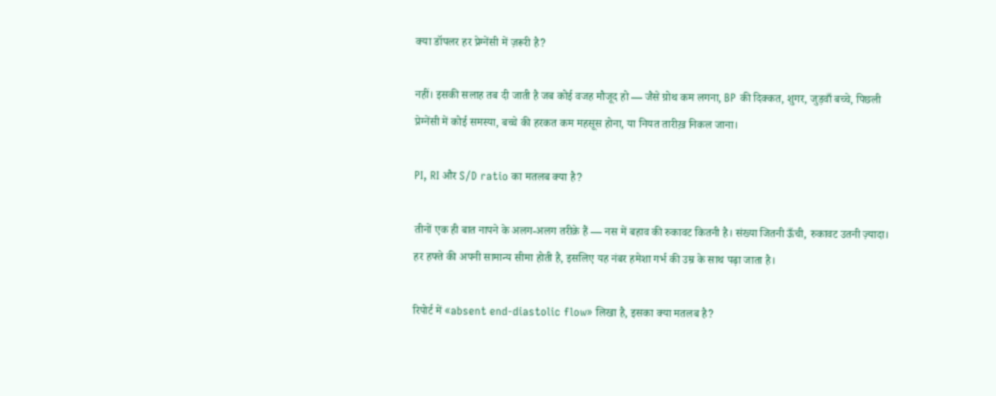क्या डॉपलर हर प्रेग्नेंसी में ज़रूरी है?

नहीं। इसकी सलाह तब दी जाती है जब कोई वजह मौजूद हो — जैसे ग्रोथ कम लगना, BP की दिक्कत, शुगर, जुड़वाँ बच्चे, पिछली प्रेग्नेंसी में कोई समस्या, बच्चे की हरकत कम महसूस होना, या नियत तारीख़ निकल जाना।

PI, RI और S/D ratio का मतलब क्या है?

तीनों एक ही बात नापने के अलग-अलग तरीक़े हैं — नस में बहाव की रुकावट कितनी है। संख्या जितनी ऊँची, रुकावट उतनी ज़्यादा। हर हफ्ते की अपनी सामान्य सीमा होती है, इसलिए यह नंबर हमेशा गर्भ की उम्र के साथ पढ़ा जाता है।

रिपोर्ट में «absent end-diastolic flow» लिखा है, इसका क्या मतलब है?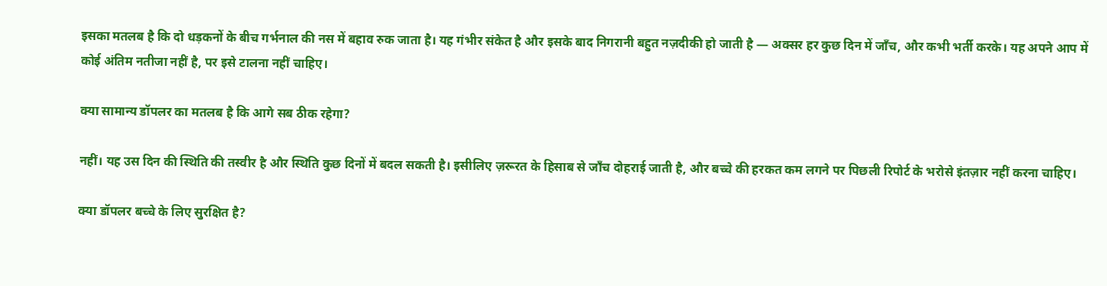इसका मतलब है कि दो धड़कनों के बीच गर्भनाल की नस में बहाव रुक जाता है। यह गंभीर संकेत है और इसके बाद निगरानी बहुत नज़दीकी हो जाती है — अक्सर हर कुछ दिन में जाँच, और कभी भर्ती करके। यह अपने आप में कोई अंतिम नतीजा नहीं है, पर इसे टालना नहीं चाहिए।

क्या सामान्य डॉपलर का मतलब है कि आगे सब ठीक रहेगा?

नहीं। यह उस दिन की स्थिति की तस्वीर है और स्थिति कुछ दिनों में बदल सकती है। इसीलिए ज़रूरत के हिसाब से जाँच दोहराई जाती है, और बच्चे की हरकत कम लगने पर पिछली रिपोर्ट के भरोसे इंतज़ार नहीं करना चाहिए।

क्या डॉपलर बच्चे के लिए सुरक्षित है?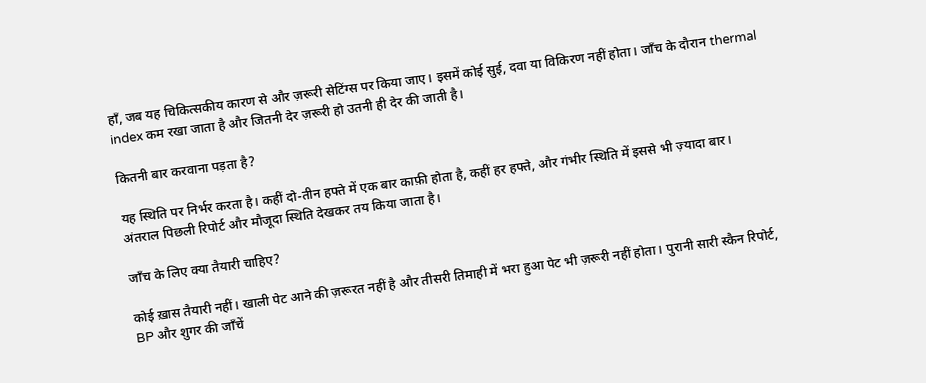हाँ, जब यह चिकित्सकीय कारण से और ज़रूरी सेटिंग्स पर किया जाए। इसमें कोई सुई, दवा या विकिरण नहीं होता। जाँच के दौरान thermal index कम रखा जाता है और जितनी देर ज़रूरी हो उतनी ही देर की जाती है।

कितनी बार करवाना पड़ता है?

यह स्थिति पर निर्भर करता है। कहीं दो-तीन हफ्ते में एक बार काफ़ी होता है, कहीं हर हफ्ते, और गंभीर स्थिति में इससे भी ज़्यादा बार। अंतराल पिछली रिपोर्ट और मौजूदा स्थिति देखकर तय किया जाता है।

जाँच के लिए क्या तैयारी चाहिए?

कोई ख़ास तैयारी नहीं। खाली पेट आने की ज़रूरत नहीं है और तीसरी तिमाही में भरा हुआ पेट भी ज़रूरी नहीं होता। पुरानी सारी स्कैन रिपोर्ट, BP और शुगर की जाँचें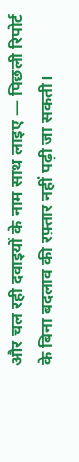और चल रही दवाइयों के नाम साथ लाइए — पिछली रिपोर्ट के बिना बदलाव की रफ़्तार नहीं पढ़ी जा सकती।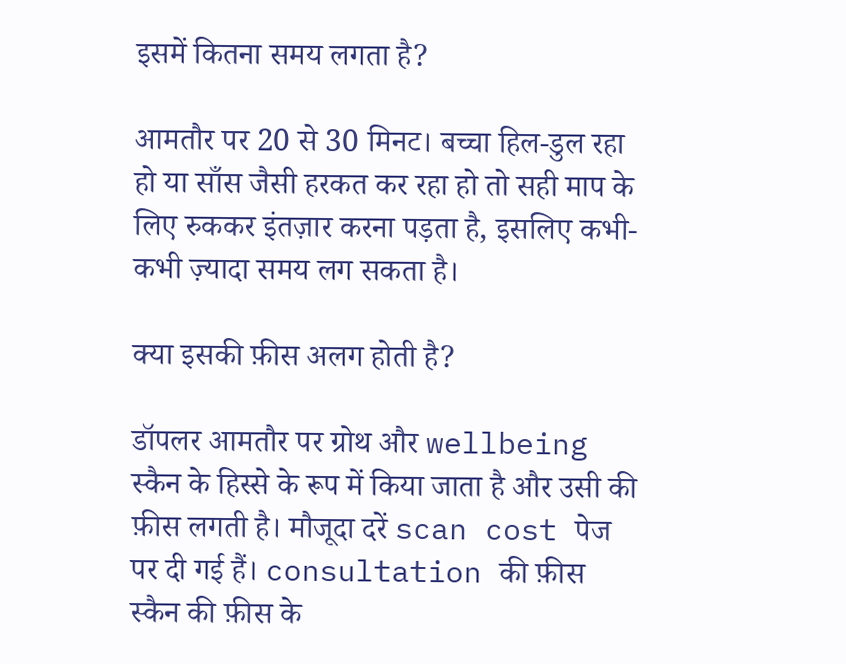इसमें कितना समय लगता है?

आमतौर पर 20 से 30 मिनट। बच्चा हिल-डुल रहा हो या साँस जैसी हरकत कर रहा हो तो सही माप के लिए रुककर इंतज़ार करना पड़ता है, इसलिए कभी-कभी ज़्यादा समय लग सकता है।

क्या इसकी फ़ीस अलग होती है?

डॉपलर आमतौर पर ग्रोथ और wellbeing स्कैन के हिस्से के रूप में किया जाता है और उसी की फ़ीस लगती है। मौजूदा दरें scan cost पेज पर दी गई हैं। consultation की फ़ीस स्कैन की फ़ीस के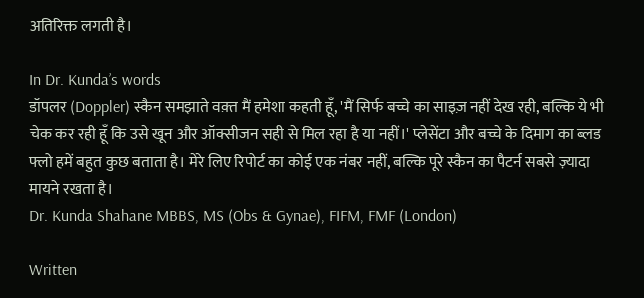अतिरिक्त लगती है।

In Dr. Kunda’s words
डॉपलर (Doppler) स्कैन समझाते वक़्त मैं हमेशा कहती हूँ, 'मैं सिर्फ बच्चे का साइज़ नहीं देख रही, बल्कि ये भी चेक कर रही हूँ कि उसे खून और ऑक्सीजन सही से मिल रहा है या नहीं।' प्लेसेंटा और बच्चे के दिमाग का ब्लड फ्लो हमें बहुत कुछ बताता है। मेरे लिए रिपोर्ट का कोई एक नंबर नहीं, बल्कि पूरे स्कैन का पैटर्न सबसे ज़्यादा मायने रखता है।
Dr. Kunda Shahane MBBS, MS (Obs & Gynae), FIFM, FMF (London)

Written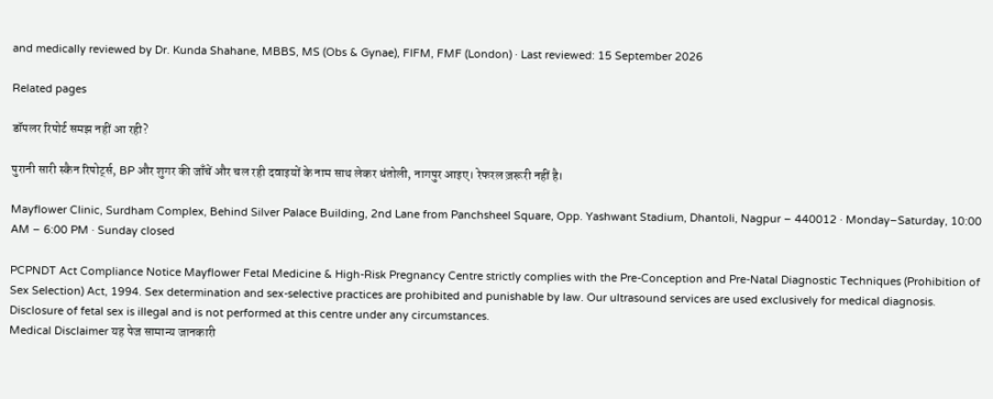and medically reviewed by Dr. Kunda Shahane, MBBS, MS (Obs & Gynae), FIFM, FMF (London) · Last reviewed: 15 September 2026

Related pages

डॉपलर रिपोर्ट समझ नहीं आ रही?

पुरानी सारी स्कैन रिपोर्ट्स, BP और शुगर की जाँचें और चल रही दवाइयों के नाम साथ लेकर धंतोली, नागपुर आइए। रेफरल ज़रूरी नहीं है।

Mayflower Clinic, Surdham Complex, Behind Silver Palace Building, 2nd Lane from Panchsheel Square, Opp. Yashwant Stadium, Dhantoli, Nagpur – 440012 · Monday–Saturday, 10:00 AM – 6:00 PM · Sunday closed

PCPNDT Act Compliance Notice Mayflower Fetal Medicine & High-Risk Pregnancy Centre strictly complies with the Pre-Conception and Pre-Natal Diagnostic Techniques (Prohibition of Sex Selection) Act, 1994. Sex determination and sex-selective practices are prohibited and punishable by law. Our ultrasound services are used exclusively for medical diagnosis. Disclosure of fetal sex is illegal and is not performed at this centre under any circumstances.
Medical Disclaimer यह पेज सामान्य जानकारी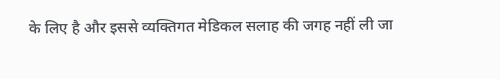के लिए है और इससे व्यक्तिगत मेडिकल सलाह की जगह नहीं ली जा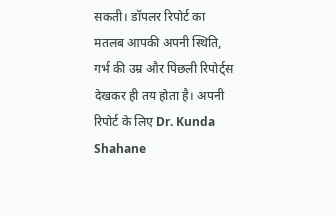सकती। डॉपलर रिपोर्ट का मतलब आपकी अपनी स्थिति, गर्भ की उम्र और पिछली रिपोर्ट्स देखकर ही तय होता है। अपनी रिपोर्ट के लिए Dr. Kunda Shahane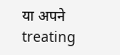या अपने treating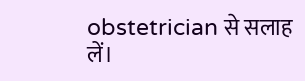obstetrician से सलाह लें।